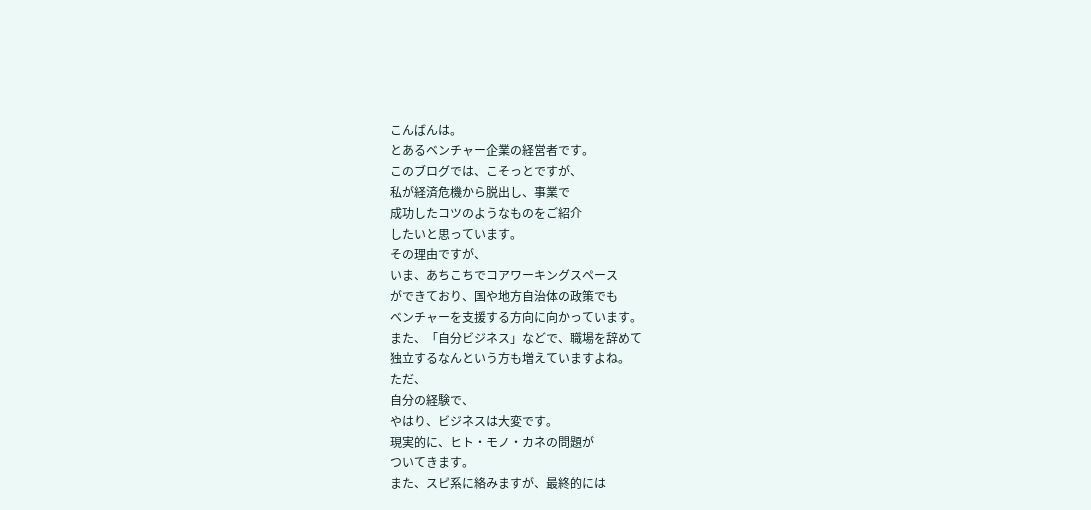こんばんは。
とあるベンチャー企業の経営者です。
このブログでは、こそっとですが、
私が経済危機から脱出し、事業で
成功したコツのようなものをご紹介
したいと思っています。
その理由ですが、
いま、あちこちでコアワーキングスペース
ができており、国や地方自治体の政策でも
ベンチャーを支援する方向に向かっています。
また、「自分ビジネス」などで、職場を辞めて
独立するなんという方も増えていますよね。
ただ、
自分の経験で、
やはり、ビジネスは大変です。
現実的に、ヒト・モノ・カネの問題が
ついてきます。
また、スピ系に絡みますが、最終的には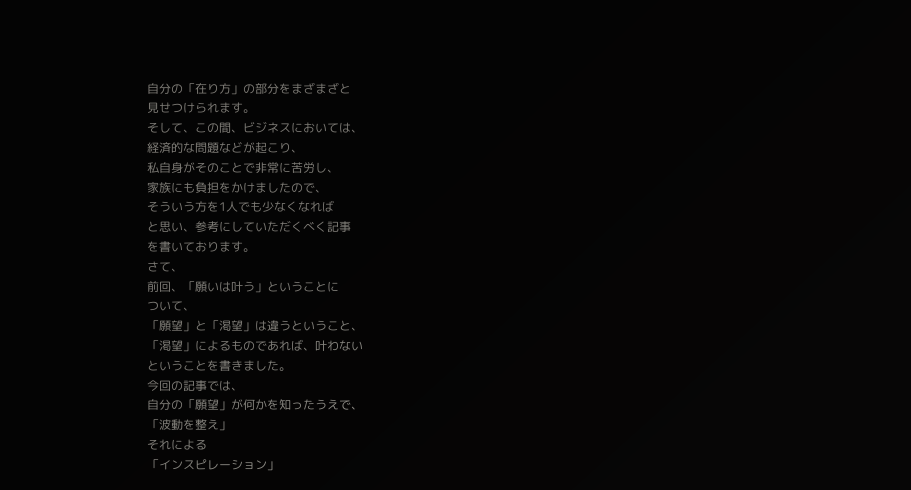自分の「在り方」の部分をまざまざと
見せつけられます。
そして、この間、ビジネスにおいては、
経済的な問題などが起こり、
私自身がそのことで非常に苦労し、
家族にも負担をかけましたので、
そういう方を1人でも少なくなれば
と思い、参考にしていただくべく記事
を書いております。
さて、
前回、「願いは叶う」ということに
ついて、
「願望」と「渇望」は違うということ、
「渇望」によるものであれば、叶わない
ということを書きました。
今回の記事では、
自分の「願望」が何かを知ったうえで、
「波動を整え」
それによる
「インスピレーション」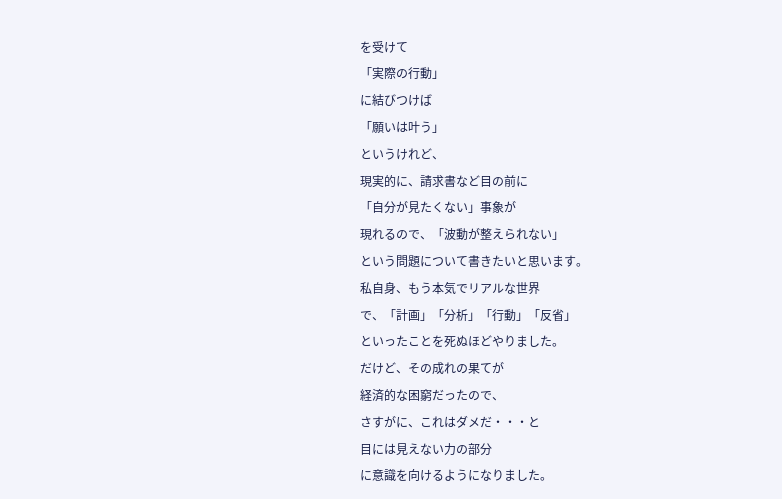を受けて
「実際の行動」
に結びつけば
「願いは叶う」
というけれど、
現実的に、請求書など目の前に
「自分が見たくない」事象が
現れるので、「波動が整えられない」
という問題について書きたいと思います。
私自身、もう本気でリアルな世界
で、「計画」「分析」「行動」「反省」
といったことを死ぬほどやりました。
だけど、その成れの果てが
経済的な困窮だったので、
さすがに、これはダメだ・・・と
目には見えない力の部分
に意識を向けるようになりました。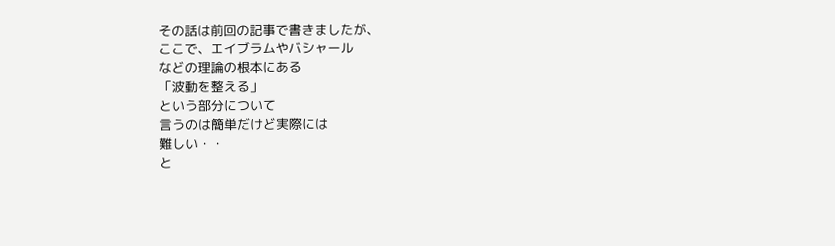その話は前回の記事で書きましたが、
ここで、エイブラムやバシャール
などの理論の根本にある
「波動を整える」
という部分について
言うのは簡単だけど実際には
難しい・・
と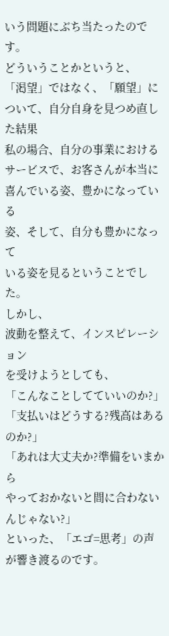いう問題にぶち当たったのです。
どういうことかというと、
「渇望」ではなく、「願望」に
ついて、自分自身を見つめ直した結果
私の場合、自分の事業における
サービスで、お客さんが本当に
喜んでいる姿、豊かになっている
姿、そして、自分も豊かになって
いる姿を見るということでした。
しかし、
波動を整えて、インスピレーション
を受けようとしても、
「こんなことしてていいのか?」
「支払いはどうする?残高はあるのか?」
「あれは大丈夫か?準備をいまから
やっておかないと間に合わないんじゃない?」
といった、「エゴ=思考」の声が響き渡るのです。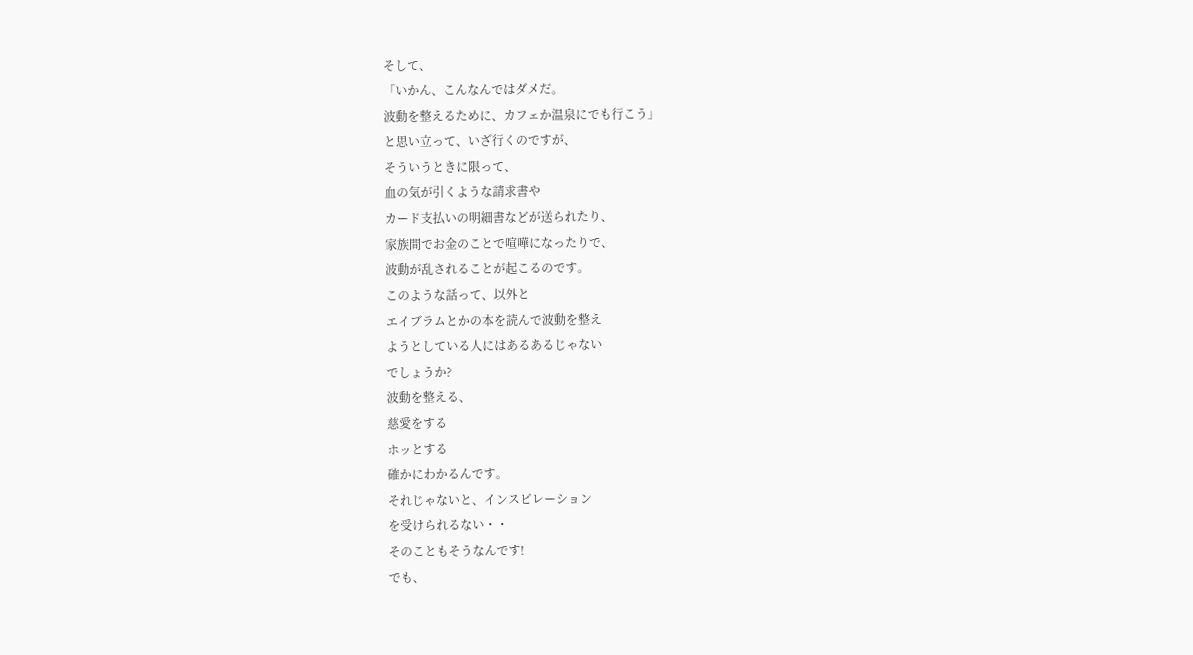そして、
「いかん、こんなんではダメだ。
波動を整えるために、カフェか温泉にでも行こう」
と思い立って、いざ行くのですが、
そういうときに限って、
血の気が引くような請求書や
カード支払いの明細書などが送られたり、
家族間でお金のことで喧嘩になったりで、
波動が乱されることが起こるのです。
このような話って、以外と
エイブラムとかの本を読んで波動を整え
ようとしている人にはあるあるじゃない
でしょうか?
波動を整える、
慈愛をする
ホッとする
確かにわかるんです。
それじゃないと、インスピレーション
を受けられるない・・
そのこともそうなんです!
でも、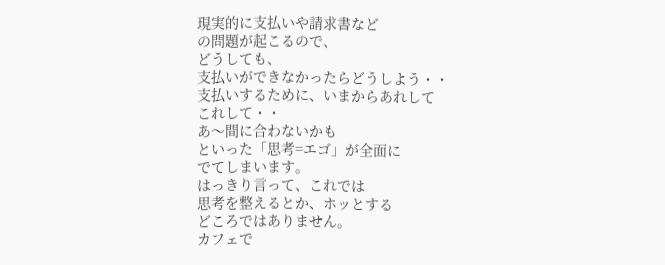現実的に支払いや請求書など
の問題が起こるので、
どうしても、
支払いができなかったらどうしよう・・
支払いするために、いまからあれして
これして・・
あ〜間に合わないかも
といった「思考=エゴ」が全面に
でてしまいます。
はっきり言って、これでは
思考を整えるとか、ホッとする
どころではありません。
カフェで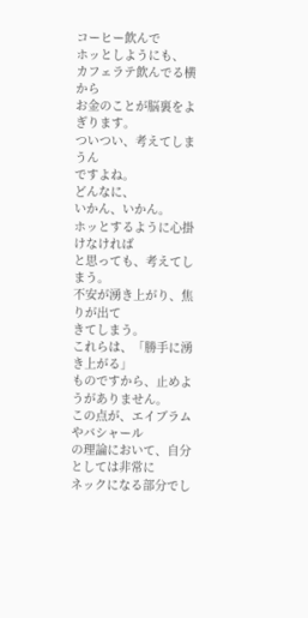コーヒー飲んで
ホッとしようにも、
カフェラテ飲んでる横から
お金のことが脳裏をよぎります。
ついつい、考えてしまうん
ですよね。
どんなに、
いかん、いかん。
ホッとするように心掛けなければ
と思っても、考えてしまう。
不安が湧き上がり、焦りが出て
きてしまう。
これらは、「勝手に湧き上がる」
ものですから、止めようがありません。
この点が、エイブラムやバシャール
の理論において、自分としては非常に
ネックになる部分でし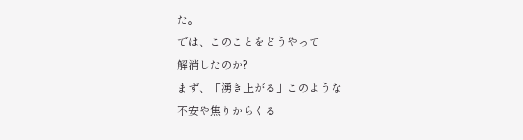た。
では、このことをどうやって
解消したのか?
まず、「湧き上がる」このような
不安や焦りからくる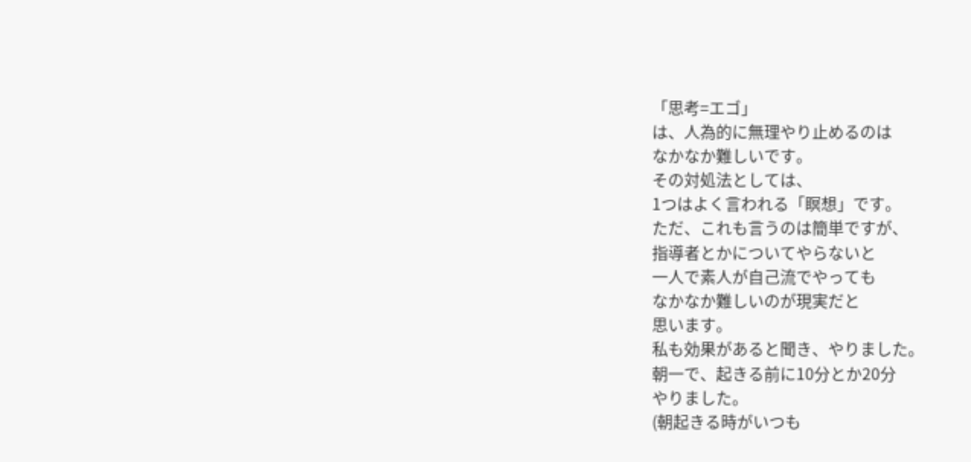「思考=エゴ」
は、人為的に無理やり止めるのは
なかなか難しいです。
その対処法としては、
1つはよく言われる「瞑想」です。
ただ、これも言うのは簡単ですが、
指導者とかについてやらないと
一人で素人が自己流でやっても
なかなか難しいのが現実だと
思います。
私も効果があると聞き、やりました。
朝一で、起きる前に10分とか20分
やりました。
(朝起きる時がいつも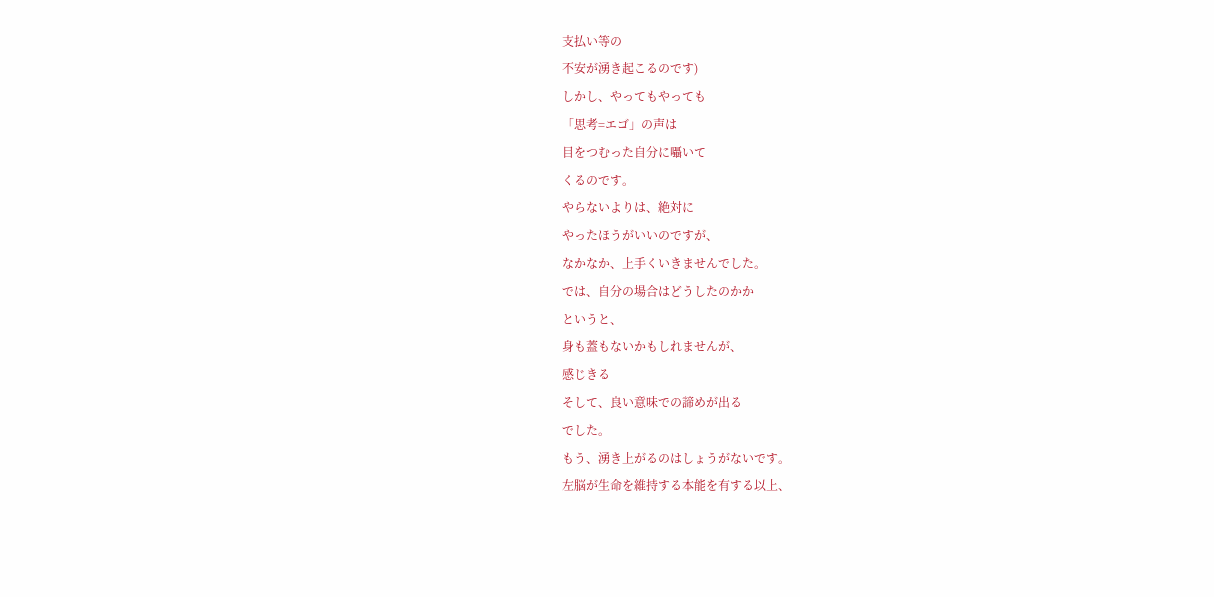支払い等の
不安が湧き起こるのです)
しかし、やってもやっても
「思考=エゴ」の声は
目をつむった自分に囁いて
くるのです。
やらないよりは、絶対に
やったほうがいいのですが、
なかなか、上手くいきませんでした。
では、自分の場合はどうしたのかか
というと、
身も蓋もないかもしれませんが、
感じきる
そして、良い意味での諦めが出る
でした。
もう、湧き上がるのはしょうがないです。
左脳が生命を維持する本能を有する以上、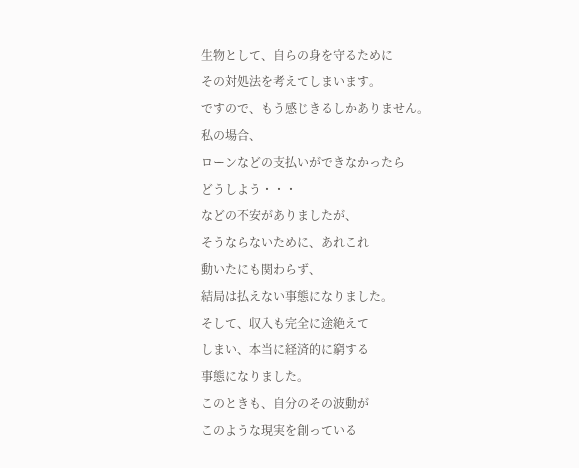生物として、自らの身を守るために
その対処法を考えてしまいます。
ですので、もう感じきるしかありません。
私の場合、
ローンなどの支払いができなかったら
どうしよう・・・
などの不安がありましたが、
そうならないために、あれこれ
動いたにも関わらず、
結局は払えない事態になりました。
そして、収入も完全に途絶えて
しまい、本当に経済的に窮する
事態になりました。
このときも、自分のその波動が
このような現実を創っている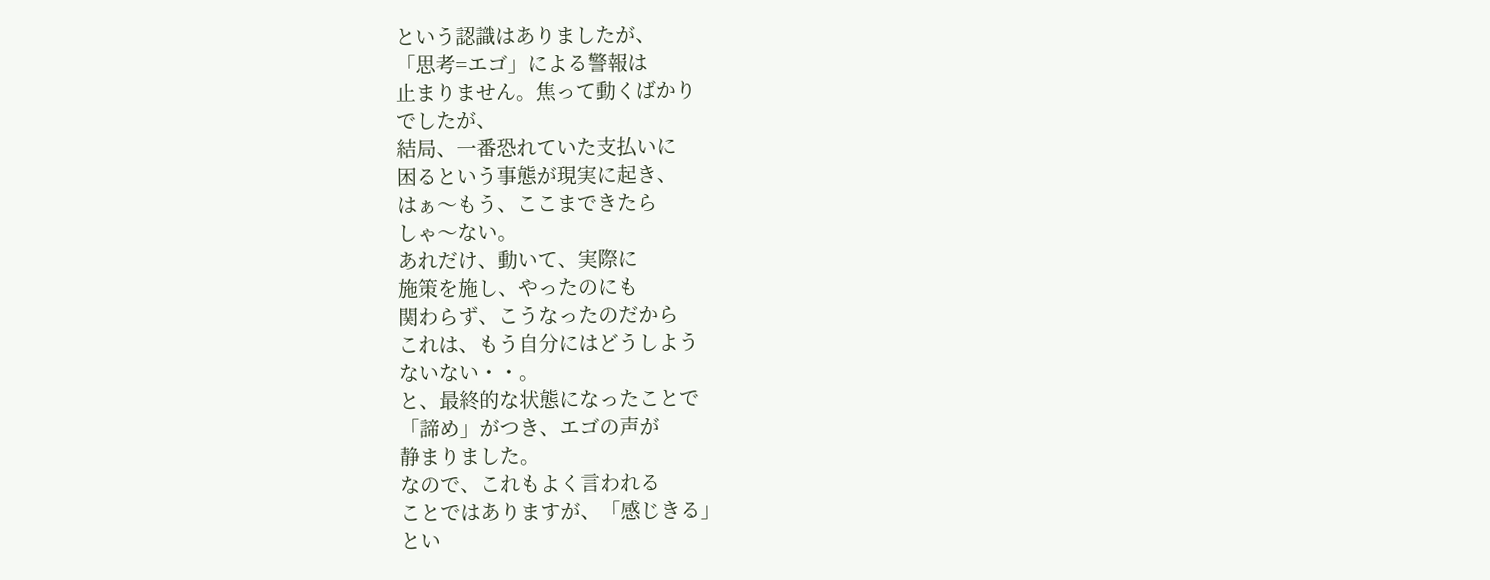という認識はありましたが、
「思考=エゴ」による警報は
止まりません。焦って動くばかり
でしたが、
結局、一番恐れていた支払いに
困るという事態が現実に起き、
はぁ〜もう、ここまできたら
しゃ〜ない。
あれだけ、動いて、実際に
施策を施し、やったのにも
関わらず、こうなったのだから
これは、もう自分にはどうしよう
ないない・・。
と、最終的な状態になったことで
「諦め」がつき、エゴの声が
静まりました。
なので、これもよく言われる
ことではありますが、「感じきる」
とい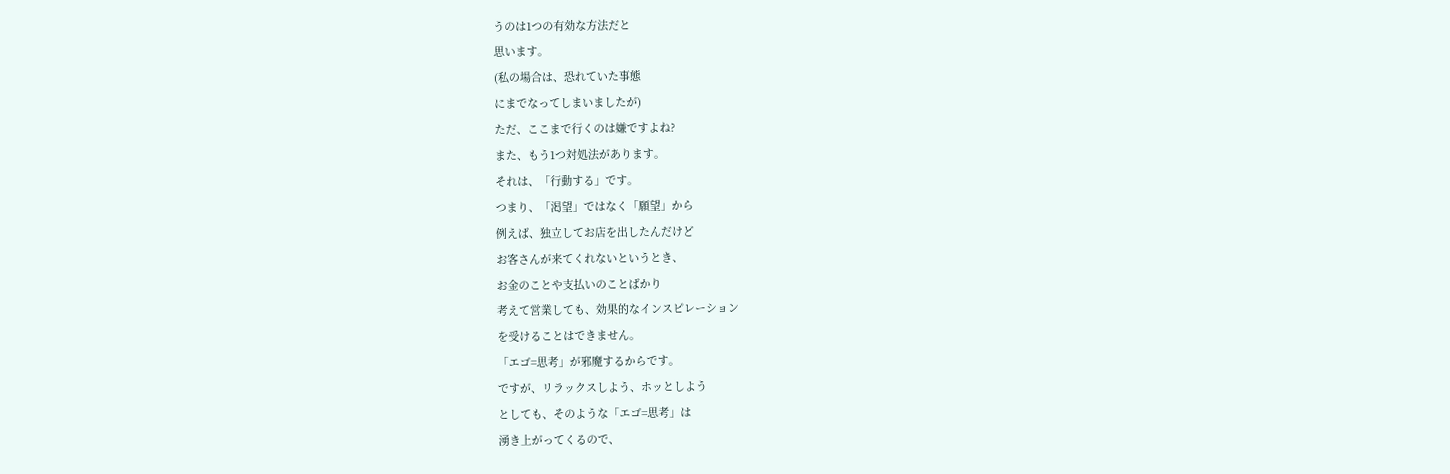うのは1つの有効な方法だと
思います。
(私の場合は、恐れていた事態
にまでなってしまいましたが)
ただ、ここまで行くのは嫌ですよね?
また、もう1つ対処法があります。
それは、「行動する」です。
つまり、「渇望」ではなく「願望」から
例えば、独立してお店を出したんだけど
お客さんが来てくれないというとき、
お金のことや支払いのことばかり
考えて営業しても、効果的なインスピレーション
を受けることはできません。
「エゴ=思考」が邪魔するからです。
ですが、リラックスしよう、ホッとしよう
としても、そのような「エゴ=思考」は
湧き上がってくるので、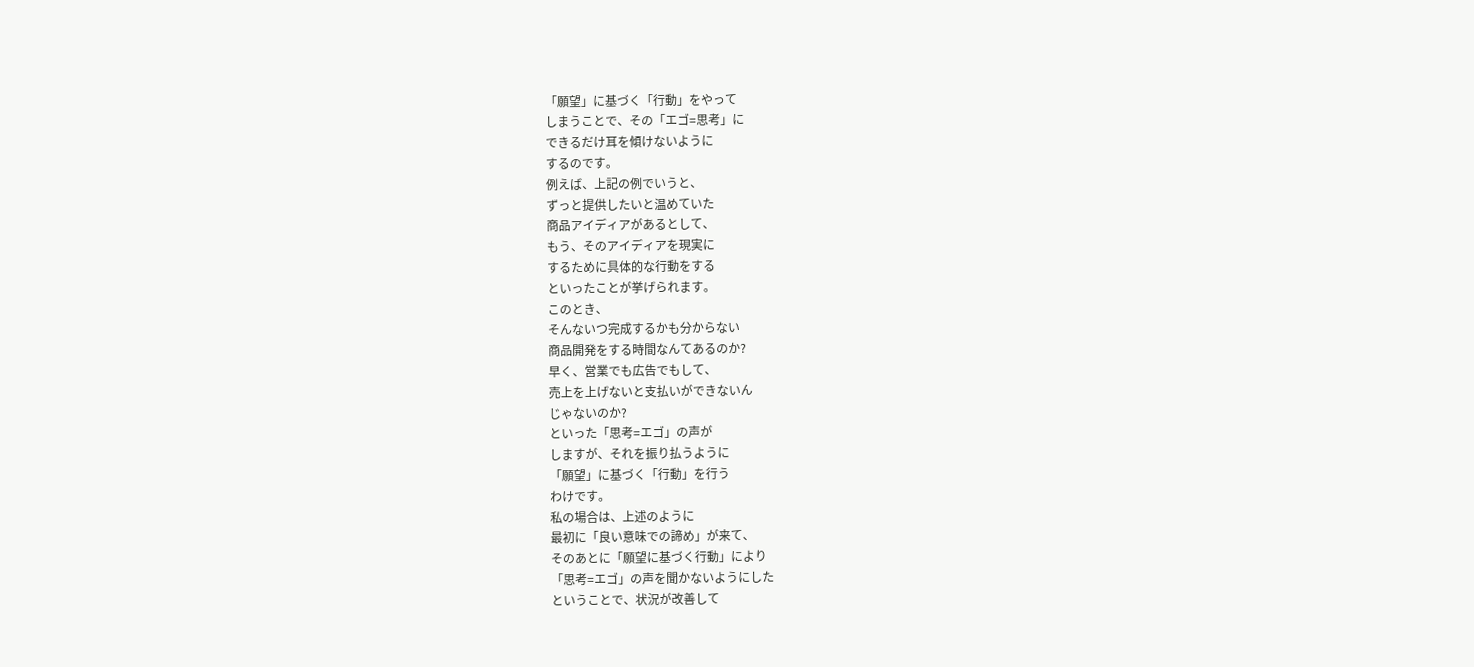「願望」に基づく「行動」をやって
しまうことで、その「エゴ=思考」に
できるだけ耳を傾けないように
するのです。
例えば、上記の例でいうと、
ずっと提供したいと温めていた
商品アイディアがあるとして、
もう、そのアイディアを現実に
するために具体的な行動をする
といったことが挙げられます。
このとき、
そんないつ完成するかも分からない
商品開発をする時間なんてあるのか?
早く、営業でも広告でもして、
売上を上げないと支払いができないん
じゃないのか?
といった「思考=エゴ」の声が
しますが、それを振り払うように
「願望」に基づく「行動」を行う
わけです。
私の場合は、上述のように
最初に「良い意味での諦め」が来て、
そのあとに「願望に基づく行動」により
「思考=エゴ」の声を聞かないようにした
ということで、状況が改善して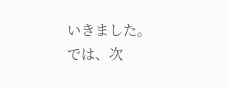いきました。
では、次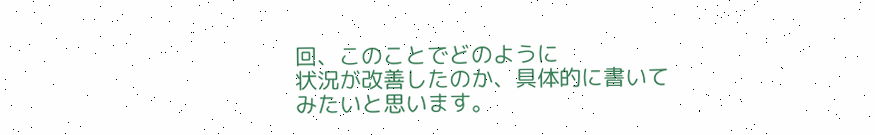回、このことでどのように
状況が改善したのか、具体的に書いて
みたいと思います。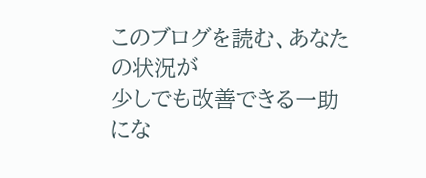このブログを読む、あなたの状況が
少しでも改善できる一助にな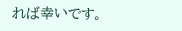れば幸いです。